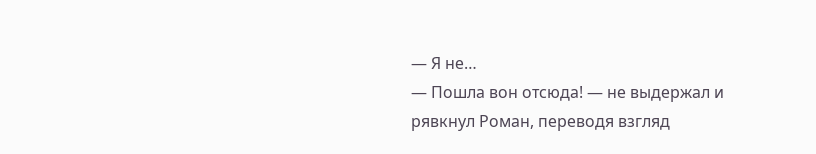— Я не…
— Пошла вон отсюда! — не выдержал и рявкнул Роман, переводя взгляд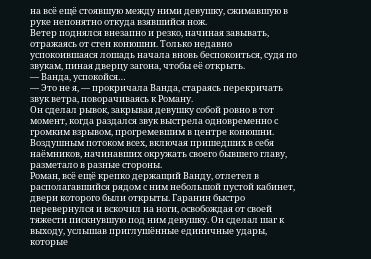на всё ещё стоявшую между ними девушку, сжимавшую в руке непонятно откуда взявшийся нож.
Ветер поднялся внезапно и резко, начиная завывать, отражаясь от стен конюшни. Только недавно успокоившаяся лошадь начала вновь беспокоиться, судя по звукам, пиная дверцу загона, чтобы её открыть.
— Ванда, успокойся…
— Это не я, — прокричала Ванда, стараясь перекричать звук ветра, поворачиваясь к Роману.
Он сделал рывок, закрывая девушку собой ровно в тот момент, когда раздался звук выстрела одновременно с громким взрывом, прогремевшим в центре конюшни. Воздушным потоком всех, включая пришедших в себя наёмников, начинавших окружать своего бывшего главу, разметало в разные стороны.
Роман, всё ещё крепко держащий Ванду, отлетел в располагавшийся рядом с ним небольшой пустой кабинет, двери которого были открыты. Гаранин быстро перевернулся и вскочил на ноги, освобождая от своей тяжести пискнувшую под ним девушку. Он сделал шаг к выходу, услышав приглушённые единичные удары, которые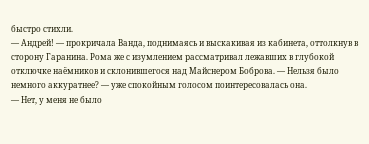быстро стихли.
— Андрей! — прокричала Ванда, поднимаясь и выскакивая из кабинета, оттолкнув в сторону Гаранина. Рома же с изумлением рассматривал лежавших в глубокой отключке наёмников и склонившегося над Майснером Боброва. — Нельзя было немного аккуратнее? — уже спокойным голосом поинтересовалась она.
— Нет, у меня не было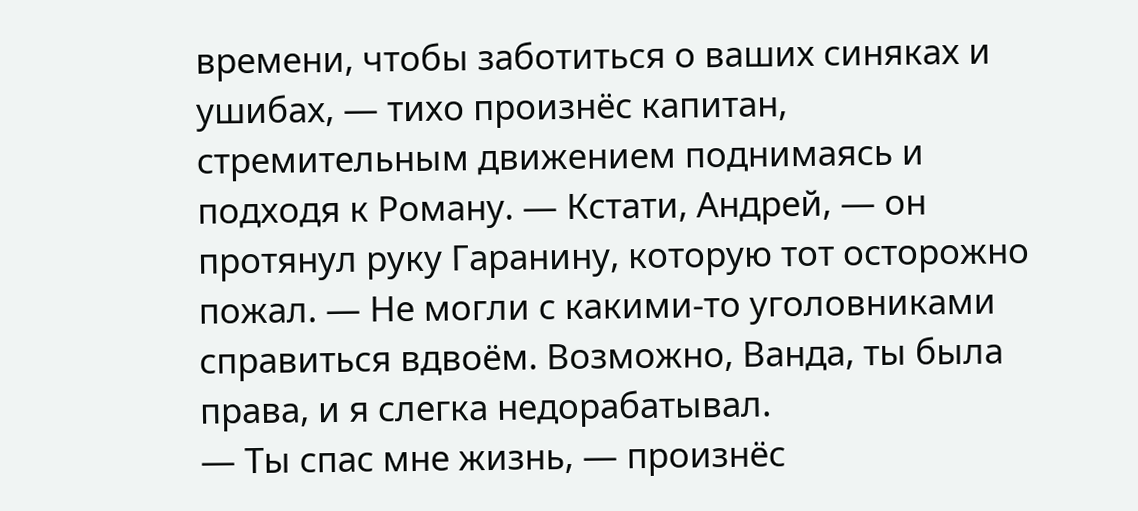времени, чтобы заботиться о ваших синяках и ушибах, — тихо произнёс капитан, стремительным движением поднимаясь и подходя к Роману. — Кстати, Андрей, — он протянул руку Гаранину, которую тот осторожно пожал. — Не могли с какими-то уголовниками справиться вдвоём. Возможно, Ванда, ты была права, и я слегка недорабатывал.
— Ты спас мне жизнь, — произнёс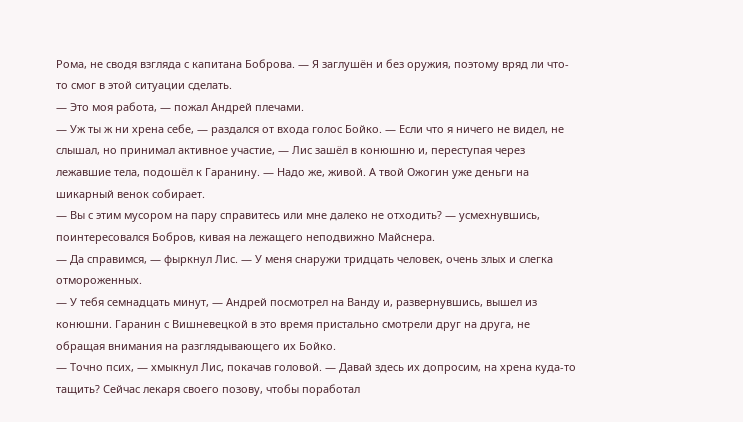Рома, не сводя взгляда с капитана Боброва. — Я заглушён и без оружия, поэтому вряд ли что-то смог в этой ситуации сделать.
— Это моя работа, — пожал Андрей плечами.
— Уж ты ж ни хрена себе, — раздался от входа голос Бойко. — Если что я ничего не видел, не слышал, но принимал активное участие, — Лис зашёл в конюшню и, переступая через лежавшие тела, подошёл к Гаранину. — Надо же, живой. А твой Ожогин уже деньги на шикарный венок собирает.
— Вы с этим мусором на пару справитесь или мне далеко не отходить? — усмехнувшись, поинтересовался Бобров, кивая на лежащего неподвижно Майснера.
— Да справимся, — фыркнул Лис. — У меня снаружи тридцать человек, очень злых и слегка отмороженных.
— У тебя семнадцать минут, — Андрей посмотрел на Ванду и, развернувшись, вышел из конюшни. Гаранин с Вишневецкой в это время пристально смотрели друг на друга, не обращая внимания на разглядывающего их Бойко.
— Точно псих, — хмыкнул Лис, покачав головой. — Давай здесь их допросим, на хрена куда-то тащить? Сейчас лекаря своего позову, чтобы поработал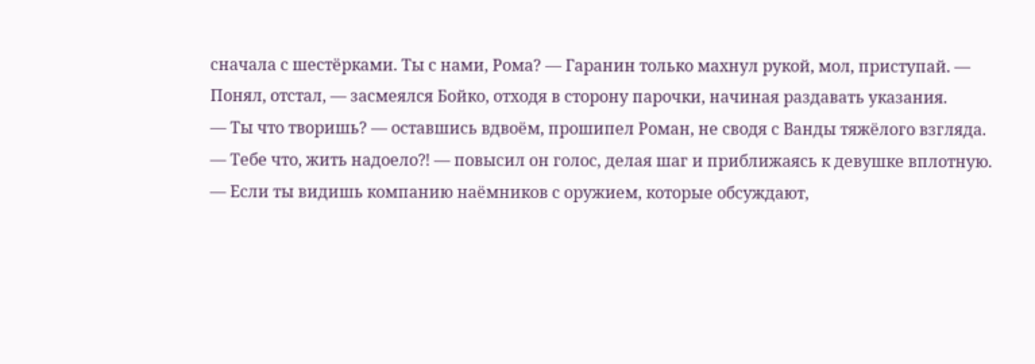сначала с шестёрками. Ты с нами, Рома? — Гаранин только махнул рукой, мол, приступай. — Понял, отстал, — засмеялся Бойко, отходя в сторону парочки, начиная раздавать указания.
— Ты что творишь? — оставшись вдвоём, прошипел Роман, не сводя с Ванды тяжёлого взгляда. — Тебе что, жить надоело⁈ — повысил он голос, делая шаг и приближаясь к девушке вплотную. — Если ты видишь компанию наёмников с оружием, которые обсуждают,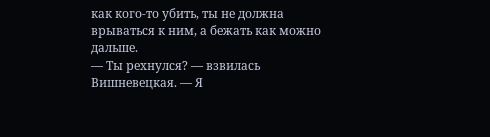как кого-то убить, ты не должна врываться к ним, а бежать как можно дальше.
— Ты рехнулся? — взвилась Вишневецкая. — Я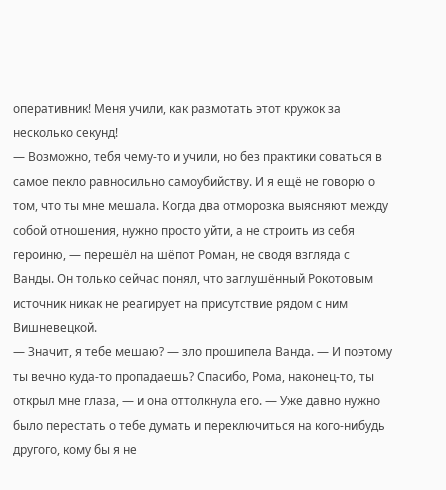оперативник! Меня учили, как размотать этот кружок за несколько секунд!
— Возможно, тебя чему-то и учили, но без практики соваться в самое пекло равносильно самоубийству. И я ещё не говорю о том, что ты мне мешала. Когда два отморозка выясняют между собой отношения, нужно просто уйти, а не строить из себя героиню, — перешёл на шёпот Роман, не сводя взгляда с Ванды. Он только сейчас понял, что заглушённый Рокотовым источник никак не реагирует на присутствие рядом с ним Вишневецкой.
— Значит, я тебе мешаю? — зло прошипела Ванда. — И поэтому ты вечно куда-то пропадаешь? Спасибо, Рома, наконец-то, ты открыл мне глаза, — и она оттолкнула его. — Уже давно нужно было перестать о тебе думать и переключиться на кого-нибудь другого, кому бы я не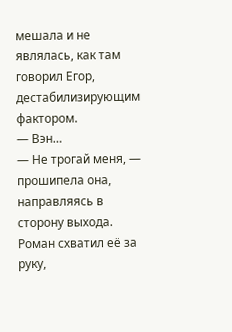мешала и не являлась, как там говорил Егор, дестабилизирующим фактором.
— Вэн…
— Не трогай меня, — прошипела она, направляясь в сторону выхода.
Роман схватил её за руку,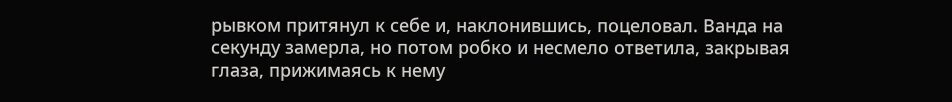рывком притянул к себе и, наклонившись, поцеловал. Ванда на секунду замерла, но потом робко и несмело ответила, закрывая глаза, прижимаясь к нему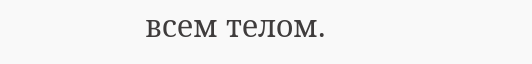всем телом.